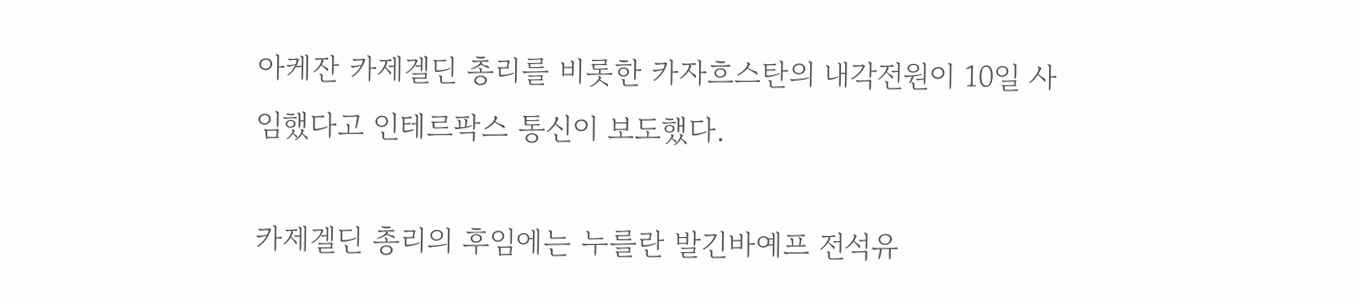아케잔 카제겔딘 총리를 비롯한 카자흐스탄의 내각전원이 10일 사
임했다고 인테르팍스 통신이 보도했다.

카제겔딘 총리의 후임에는 누를란 발긴바예프 전석유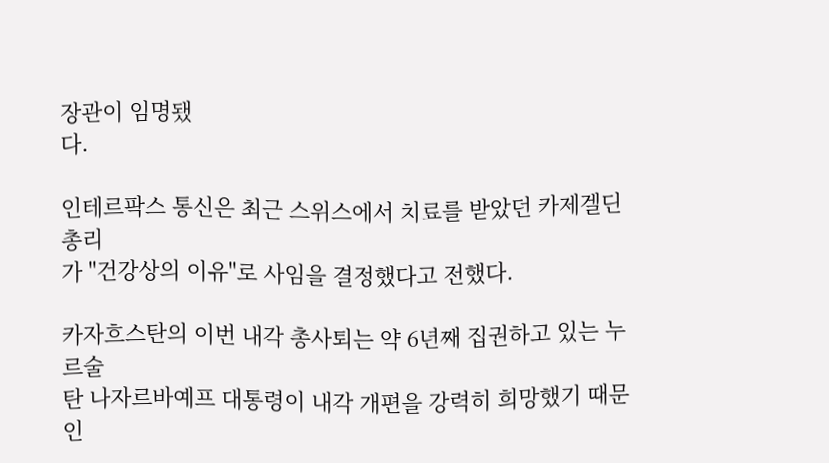장관이 임명됐
다.

인테르팍스 통신은 최근 스위스에서 치료를 받았던 카제겔딘 총리
가 "건강상의 이유"로 사임을 결정했다고 전했다.

카자흐스탄의 이번 내각 총사퇴는 약 6년째 집권하고 있는 누르술
탄 나자르바예프 대통령이 내각 개편을 강력히 희망했기 때문인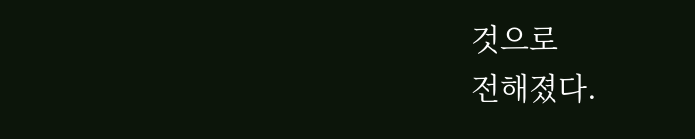것으로
전해졌다.